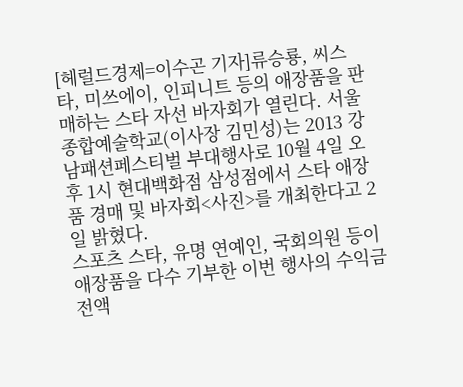[헤럴드경제=이수곤 기자]류승룡, 씨스타, 미쓰에이, 인피니트 등의 애장품을 판매하는 스타 자선 바자회가 열린다. 서울종합예술학교(이사장 김민성)는 2013 강남패션페스티벌 부대행사로 10월 4일 오후 1시 현대백화점 삼성점에서 스타 애장품 경매 및 바자회<사진>를 개최한다고 2일 밝혔다.
스포츠 스타, 유명 연예인, 국회의원 등이 애장품을 다수 기부한 이번 행사의 수익금 전액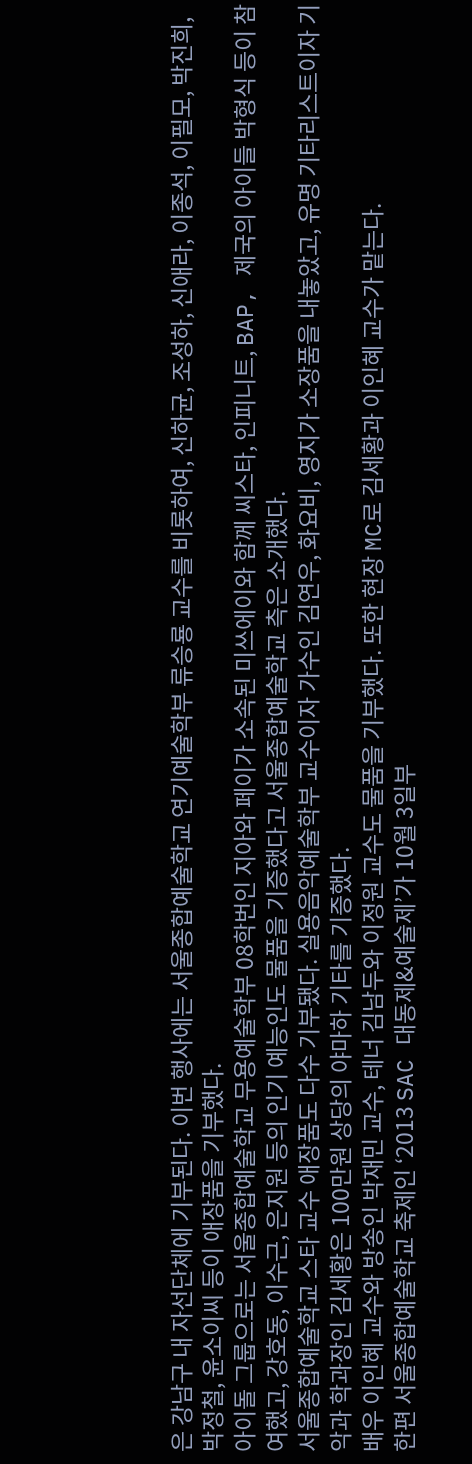은 강남구 내 자선단체에 기부된다. 이번 행사에는 서울종합예술학교 연기예술학부 류승룡 교수를 비롯하여, 신하균, 조성하, 신애라, 이종석, 이필모, 박진희, 박정철, 윤소이씨 등이 애장품을 기부했다.
아이돌 그룹으로는 서울종합예술학교 무용예술학부 08학번인 지아와 페이가 소속된 미쓰에이와 함께 씨스타, 인피니트, BAP, 제국의 아이들 박형식 등이 참여했고, 강호동, 이수근, 은지원 등의 인기 예능인도 물품을 기증했다고 서울종합예술학교 측은 소개했다.
서울종합예술학교 스타 교수 애장품도 다수 기부됐다. 실용음악예술학부 교수이자 가수인 김연우, 화요비, 영지가 소장품을 내놓았고, 유명 기타리스트이자 기악과 학과장인 김세황은 100만원 상당의 야마하 기타를 기증했다.
배우 이인혜 교수와 방송인 박재민 교수, 테너 김남두와 이정원 교수도 물품을 기부했다. 또한 현장 MC로 김세황과 이인혜 교수가 맡는다.
한편 서울종합예술학교 축제인 ‘2013 SAC 대동제&예술제’가 10월 3일부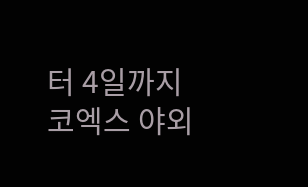터 4일까지 코엑스 야외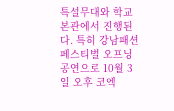특설무대와 학교 본관에서 진행된다. 특히 강남패션페스티벌 오프닝공연으로 10월 3일 오후 코엑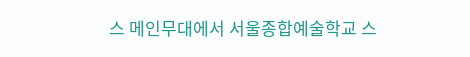스 메인무대에서 서울종합예술학교 스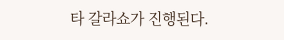타 갈라쇼가 진행된다.